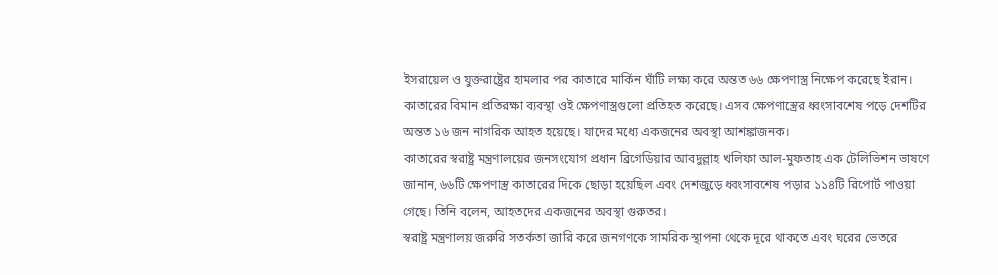ইসরায়েল ও যুক্তরাষ্ট্রের হামলার পর কাতারে মার্কিন ঘাঁটি লক্ষ্য করে অন্তত ৬৬ ক্ষেপণাস্ত্র নিক্ষেপ করেছে ইরান। কাতারের বিমান প্রতিরক্ষা ব্যবস্থা ওই ক্ষেপণাস্ত্রগুলো প্রতিহত করেছে। এসব ক্ষেপণাস্ত্রের ধ্বংসাবশেষ পড়ে দেশটির অন্তত ১৬ জন নাগরিক আহত হয়েছে। যাদের মধ্যে একজনের অবস্থা আশঙ্কাজনক।
কাতারের স্বরাষ্ট্র মন্ত্রণালয়ের জনসংযোগ প্রধান ব্রিগেডিয়ার আবদুল্লাহ খলিফা আল-মুফতাহ এক টেলিভিশন ভাষণে জানান, ৬৬টি ক্ষেপণাস্ত্র কাতারের দিকে ছোড়া হয়েছিল এবং দেশজুড়ে ধ্বংসাবশেষ পড়ার ১১৪টি রিপোর্ট পাওয়া গেছে। তিনি বলেন, আহতদের একজনের অবস্থা গুরুতর।
স্বরাষ্ট্র মন্ত্রণালয় জরুরি সতর্কতা জারি করে জনগণকে সামরিক স্থাপনা থেকে দূরে থাকতে এবং ঘরের ভেতরে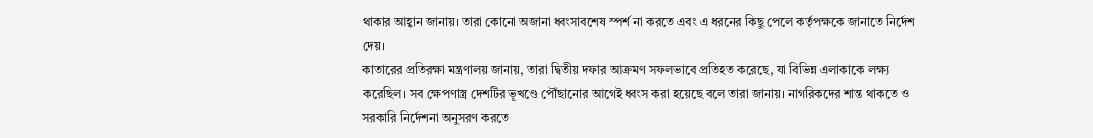থাকার আহ্বান জানায়। তারা কোনো অজানা ধ্বংসাবশেষ স্পর্শ না করতে এবং এ ধরনের কিছু পেলে কর্তৃপক্ষকে জানাতে নির্দেশ দেয়।
কাতারের প্রতিরক্ষা মন্ত্রণালয় জানায়, তারা দ্বিতীয় দফার আক্রমণ সফলভাবে প্রতিহত করেছে, যা বিভিন্ন এলাকাকে লক্ষ্য করেছিল। সব ক্ষেপণাস্ত্র দেশটির ভূখণ্ডে পৌঁছানোর আগেই ধ্বংস করা হয়েছে বলে তারা জানায়। নাগরিকদের শান্ত থাকতে ও সরকারি নির্দেশনা অনুসরণ করতে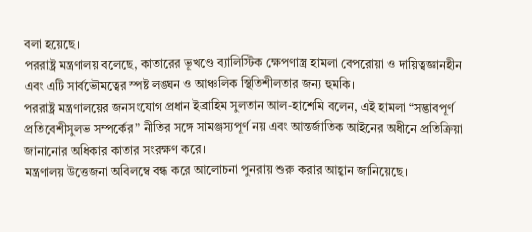বলা হয়েছে।
পররাষ্ট্র মন্ত্রণালয় বলেছে, কাতারের ভূখণ্ডে ব্যালিস্টিক ক্ষেপণাস্ত্র হামলা বেপরোয়া ও দায়িত্বজ্ঞানহীন এবং এটি সার্বভৌমত্বের স্পষ্ট লঙ্ঘন ও আঞ্চলিক স্থিতিশীলতার জন্য হুমকি।
পররাষ্ট্র মন্ত্রণালয়ের জনসংযোগ প্রধান ইব্রাহিম সুলতান আল-হাশেমি বলেন, এই হামলা “সদ্ভাবপূর্ণ প্রতিবেশীসুলভ সম্পর্কের” নীতির সঙ্গে সামঞ্জস্যপূর্ণ নয় এবং আন্তর্জাতিক আইনের অধীনে প্রতিক্রিয়া জানানোর অধিকার কাতার সংরক্ষণ করে।
মন্ত্রণালয় উত্তেজনা অবিলম্বে বন্ধ করে আলোচনা পুনরায় শুরু করার আহ্বান জানিয়েছে।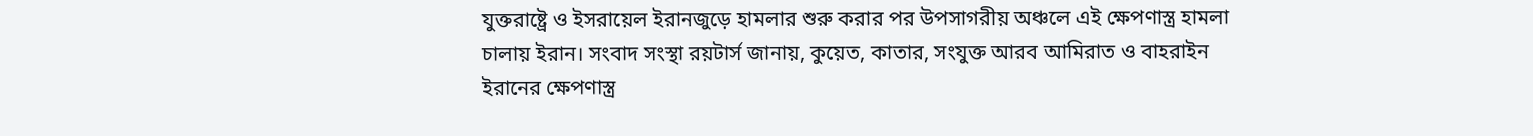যুক্তরাষ্ট্রে ও ইসরায়েল ইরানজুড়ে হামলার শুরু করার পর উপসাগরীয় অঞ্চলে এই ক্ষেপণাস্ত্র হামলা চালায় ইরান। সংবাদ সংস্থা রয়টার্স জানায়, কুয়েত, কাতার, সংযুক্ত আরব আমিরাত ও বাহরাইন ইরানের ক্ষেপণাস্ত্র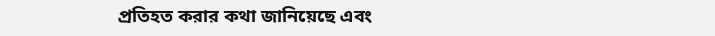প্রতিহত করার কথা জানিয়েছে এবং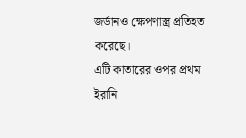জর্ডানও ক্ষেপণাস্ত্র প্রতিহত করেছে।
এটি কাতারের ওপর প্রথম ইরানি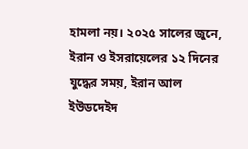হামলা নয়। ২০২৫ সালের জুনে, ইরান ও ইসরায়েলের ১২ দিনের যুদ্ধের সময়, ইরান আল ইউডদেইদ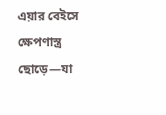এয়ার বেইসে ক্ষেপণাস্ত্র ছোড়ে—যা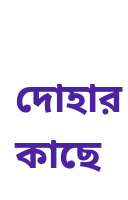দোহার কাছে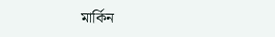মার্কিন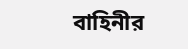বাহিনীর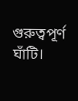গুরুত্বপূর্ণ ঘাঁটি।